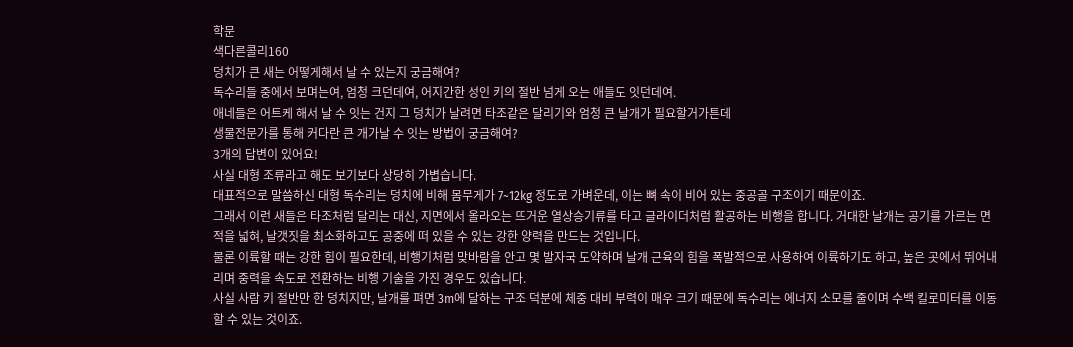학문
색다른콜리160
덩치가 큰 새는 어떻게해서 날 수 있는지 궁금해여?
독수리들 중에서 보며는여, 엄청 크던데여, 어지간한 성인 키의 절반 넘게 오는 애들도 잇던데여.
애네들은 어트케 해서 날 수 잇는 건지 그 덩치가 날려면 타조같은 달리기와 엄청 큰 날개가 필요할거가튼데
생물전문가를 통해 커다란 큰 개가날 수 잇는 방법이 궁금해여?
3개의 답변이 있어요!
사실 대형 조류라고 해도 보기보다 상당히 가볍습니다.
대표적으로 말씀하신 대형 독수리는 덩치에 비해 몸무게가 7~12kg 정도로 가벼운데, 이는 뼈 속이 비어 있는 중공골 구조이기 때문이죠.
그래서 이런 새들은 타조처럼 달리는 대신, 지면에서 올라오는 뜨거운 열상승기류를 타고 글라이더처럼 활공하는 비행을 합니다. 거대한 날개는 공기를 가르는 면적을 넓혀, 날갯짓을 최소화하고도 공중에 떠 있을 수 있는 강한 양력을 만드는 것입니다.
물론 이륙할 때는 강한 힘이 필요한데, 비행기처럼 맞바람을 안고 몇 발자국 도약하며 날개 근육의 힘을 폭발적으로 사용하여 이륙하기도 하고, 높은 곳에서 뛰어내리며 중력을 속도로 전환하는 비행 기술을 가진 경우도 있습니다.
사실 사람 키 절반만 한 덩치지만, 날개를 펴면 3m에 달하는 구조 덕분에 체중 대비 부력이 매우 크기 때문에 독수리는 에너지 소모를 줄이며 수백 킬로미터를 이동할 수 있는 것이죠.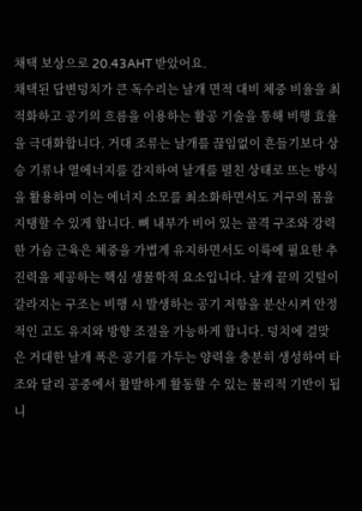채택 보상으로 20.43AHT 받았어요.
채택된 답변덩치가 큰 독수리는 날개 면적 대비 체중 비율을 최적화하고 공기의 흐름을 이용하는 활공 기술을 통해 비행 효율을 극대화합니다. 거대 조류는 날개를 끊임없이 흔들기보다 상승 기류나 열에너지를 감지하여 날개를 펼친 상태로 뜨는 방식을 활용하며 이는 에너지 소모를 최소화하면서도 거구의 몸을 지탱할 수 있게 합니다. 뼈 내부가 비어 있는 골격 구조와 강력한 가슴 근육은 체중을 가볍게 유지하면서도 이륙에 필요한 추진력을 제공하는 핵심 생물학적 요소입니다. 날개 끝의 깃털이 갈라지는 구조는 비행 시 발생하는 공기 저항을 분산시켜 안정적인 고도 유지와 방향 조절을 가능하게 합니다. 덩치에 걸맞은 거대한 날개 폭은 공기를 가두는 양력을 충분히 생성하여 타조와 달리 공중에서 활발하게 활동할 수 있는 물리적 기반이 됩니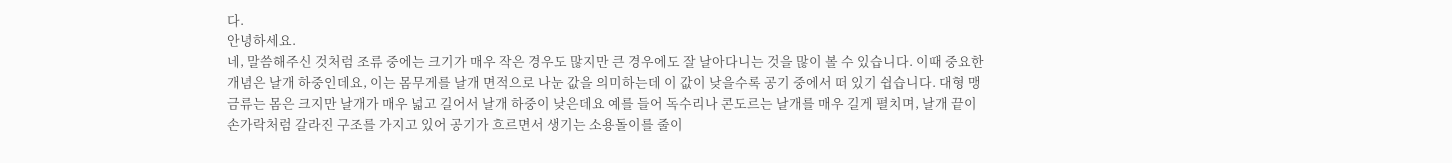다.
안녕하세요.
네, 말씀해주신 것처럼 조류 중에는 크기가 매우 작은 경우도 많지만 큰 경우에도 잘 날아다니는 것을 많이 볼 수 있습니다. 이때 중요한 개념은 날개 하중인데요, 이는 몸무게를 날개 면적으로 나눈 값을 의미하는데 이 값이 낮을수록 공기 중에서 떠 있기 쉽습니다. 대형 맹금류는 몸은 크지만 날개가 매우 넓고 길어서 날개 하중이 낮은데요 예를 들어 독수리나 콘도르는 날개를 매우 길게 펼치며, 날개 끝이 손가락처럼 갈라진 구조를 가지고 있어 공기가 흐르면서 생기는 소용돌이를 줄이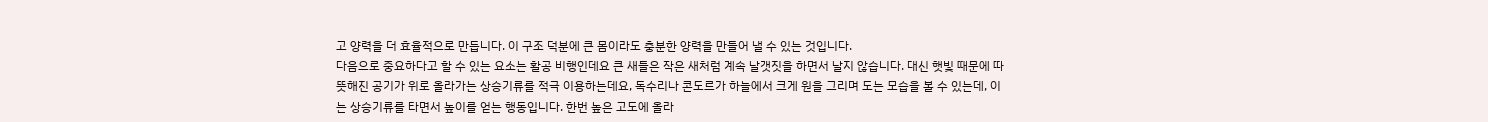고 양력을 더 효율적으로 만듭니다. 이 구조 덕분에 큰 몸이라도 충분한 양력을 만들어 낼 수 있는 것입니다.
다음으로 중요하다고 할 수 있는 요소는 활공 비행인데요 큰 새들은 작은 새처럼 계속 날갯짓을 하면서 날지 않습니다. 대신 햇빛 때문에 따뜻해진 공기가 위로 올라가는 상승기류를 적극 이용하는데요, 독수리나 콘도르가 하늘에서 크게 원을 그리며 도는 모습을 볼 수 있는데, 이는 상승기류를 타면서 높이를 얻는 행동입니다. 한번 높은 고도에 올라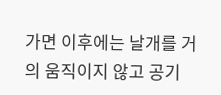가면 이후에는 날개를 거의 움직이지 않고 공기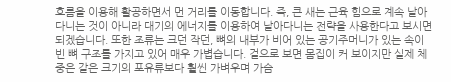흐름을 이용해 활공하면서 먼 거리를 이동합니다. 즉, 큰 새는 근육 힘으로 계속 날아다니는 것이 아니라 대기의 에너지를 이용하여 날아다니는 전략을 사용한다고 보시면 되겠습니다. 또한 조류는 크던 작던, 뼈의 내부가 비어 있는 공기주머니가 있는 속이 빈 뼈 구조를 가지고 있어 매우 가볍습니다. 겉으로 보면 몸집이 커 보이지만 실제 체중은 같은 크기의 포유류보다 훨씬 가벼우며 가슴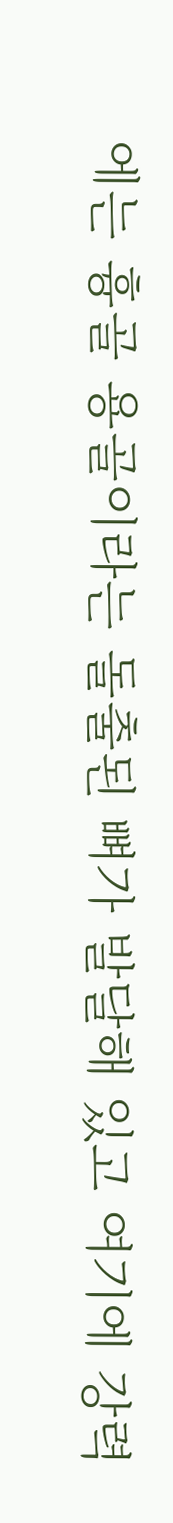에는 흉골 용골이라는 돌출된 뼈가 발달해 있고 여기에 강력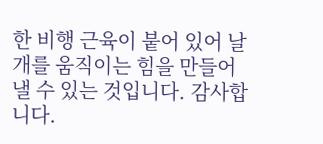한 비행 근육이 붙어 있어 날개를 움직이는 힘을 만들어 낼 수 있는 것입니다. 감사합니다.